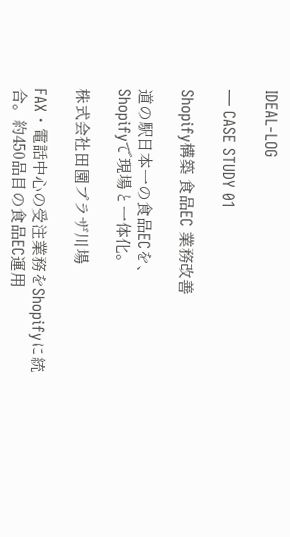IDEAL-LOG

— CASE STUDY 01

Shopify構築 食品EC 業務改善

道の駅日本一の食品ECを、
Shopifyで現場と一体化。

株式会社田園プラザ川場

FAX・電話中心の受注業務をShopifyに統合。約450品目の食品EC運用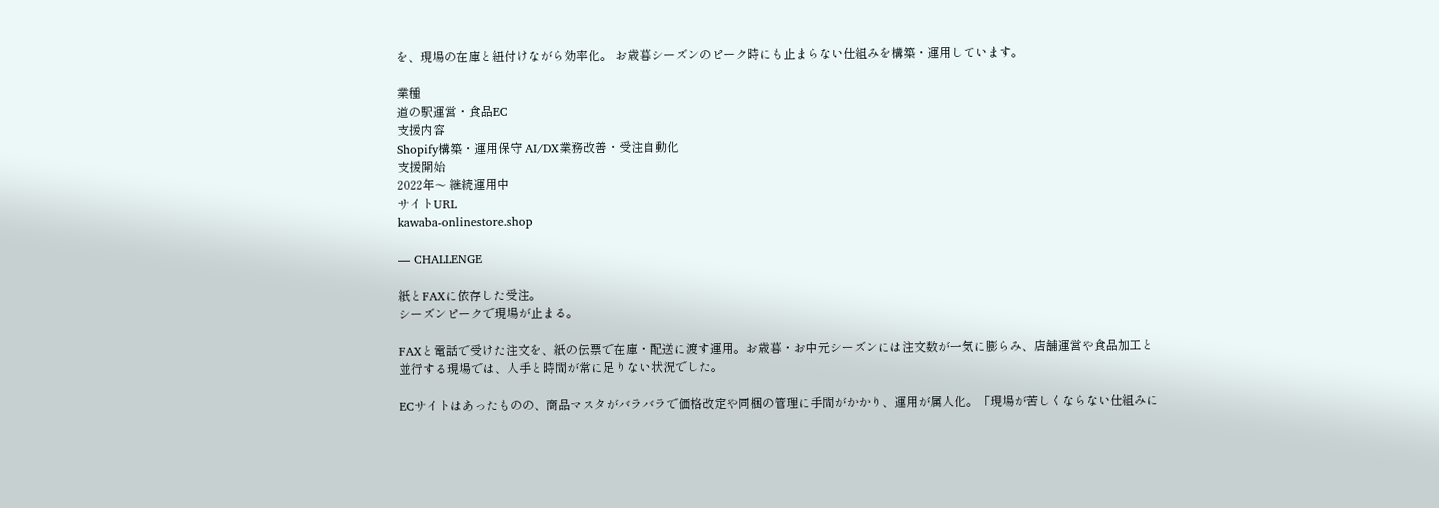を、現場の在庫と紐付けながら効率化。 お歳暮シーズンのピーク時にも止まらない仕組みを構築・運用しています。

業種
道の駅運営・食品EC
支援内容
Shopify構築・運用保守 AI/DX業務改善・受注自動化
支援開始
2022年〜 継続運用中
サイトURL
kawaba-onlinestore.shop

— CHALLENGE

紙とFAXに依存した受注。
シーズンピークで現場が止まる。

FAXと電話で受けた注文を、紙の伝票で在庫・配送に渡す運用。お歳暮・お中元シーズンには注文数が一気に膨らみ、店舗運営や食品加工と並行する現場では、人手と時間が常に足りない状況でした。

ECサイトはあったものの、商品マスタがバラバラで価格改定や同梱の管理に手間がかかり、運用が属人化。「現場が苦しくならない仕組みに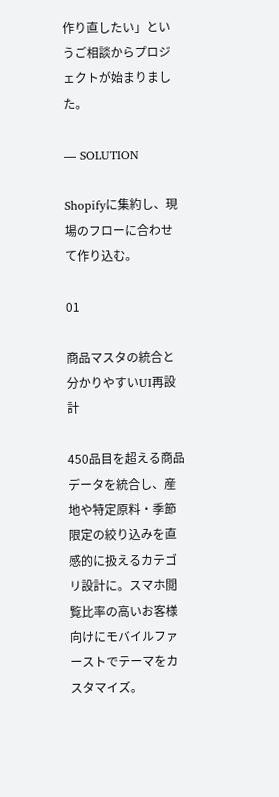作り直したい」というご相談からプロジェクトが始まりました。

— SOLUTION

Shopifyに集約し、現場のフローに合わせて作り込む。

01

商品マスタの統合と 分かりやすいUI再設計

450品目を超える商品データを統合し、産地や特定原料・季節限定の絞り込みを直感的に扱えるカテゴリ設計に。スマホ閲覧比率の高いお客様向けにモバイルファーストでテーマをカスタマイズ。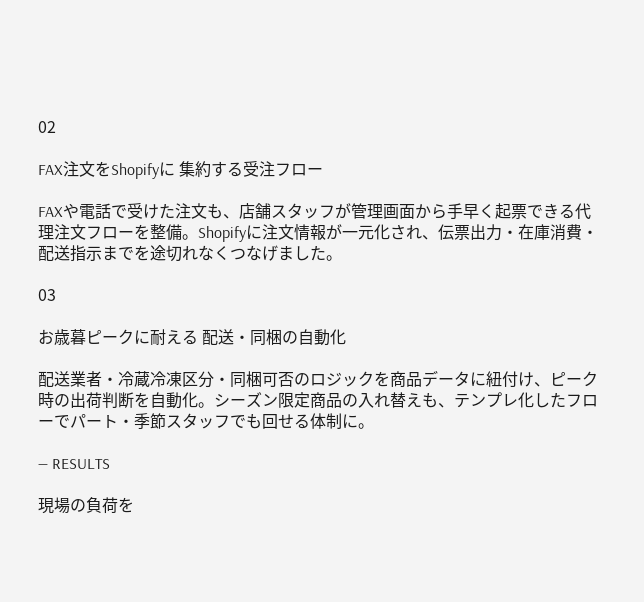02

FAX注文をShopifyに 集約する受注フロー

FAXや電話で受けた注文も、店舗スタッフが管理画面から手早く起票できる代理注文フローを整備。Shopifyに注文情報が一元化され、伝票出力・在庫消費・配送指示までを途切れなくつなげました。

03

お歳暮ピークに耐える 配送・同梱の自動化

配送業者・冷蔵冷凍区分・同梱可否のロジックを商品データに紐付け、ピーク時の出荷判断を自動化。シーズン限定商品の入れ替えも、テンプレ化したフローでパート・季節スタッフでも回せる体制に。

— RESULTS

現場の負荷を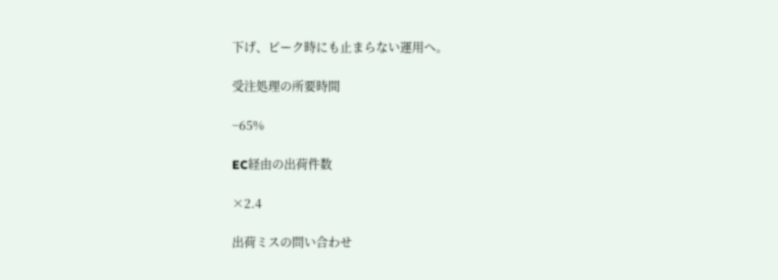下げ、ピーク時にも止まらない運用へ。

受注処理の所要時間

−65%

EC経由の出荷件数

×2.4

出荷ミスの問い合わせ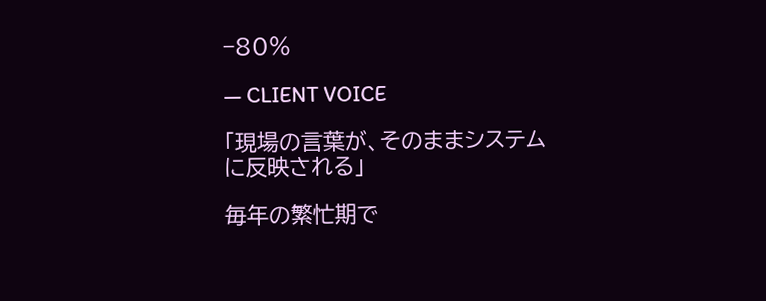−80%

— CLIENT VOICE

「現場の言葉が、そのままシステムに反映される」

毎年の繁忙期で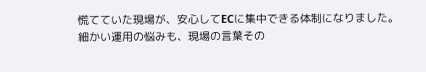慌てていた現場が、安心してECに集中できる体制になりました。 細かい運用の悩みも、現場の言葉その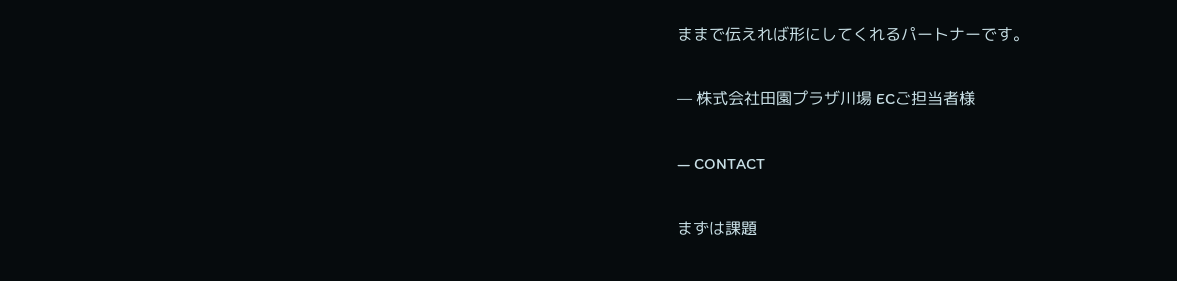ままで伝えれば形にしてくれるパートナーです。

— 株式会社田園プラザ川場 ECご担当者様

— CONTACT

まずは課題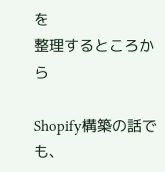を
整理するところから

Shopify構築の話でも、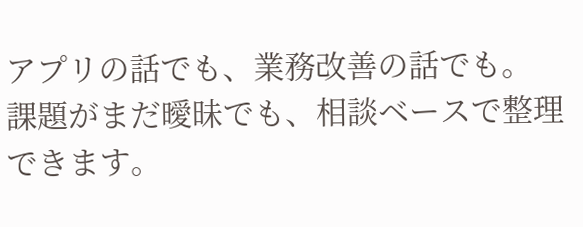アプリの話でも、業務改善の話でも。 課題がまだ曖昧でも、相談ベースで整理できます。